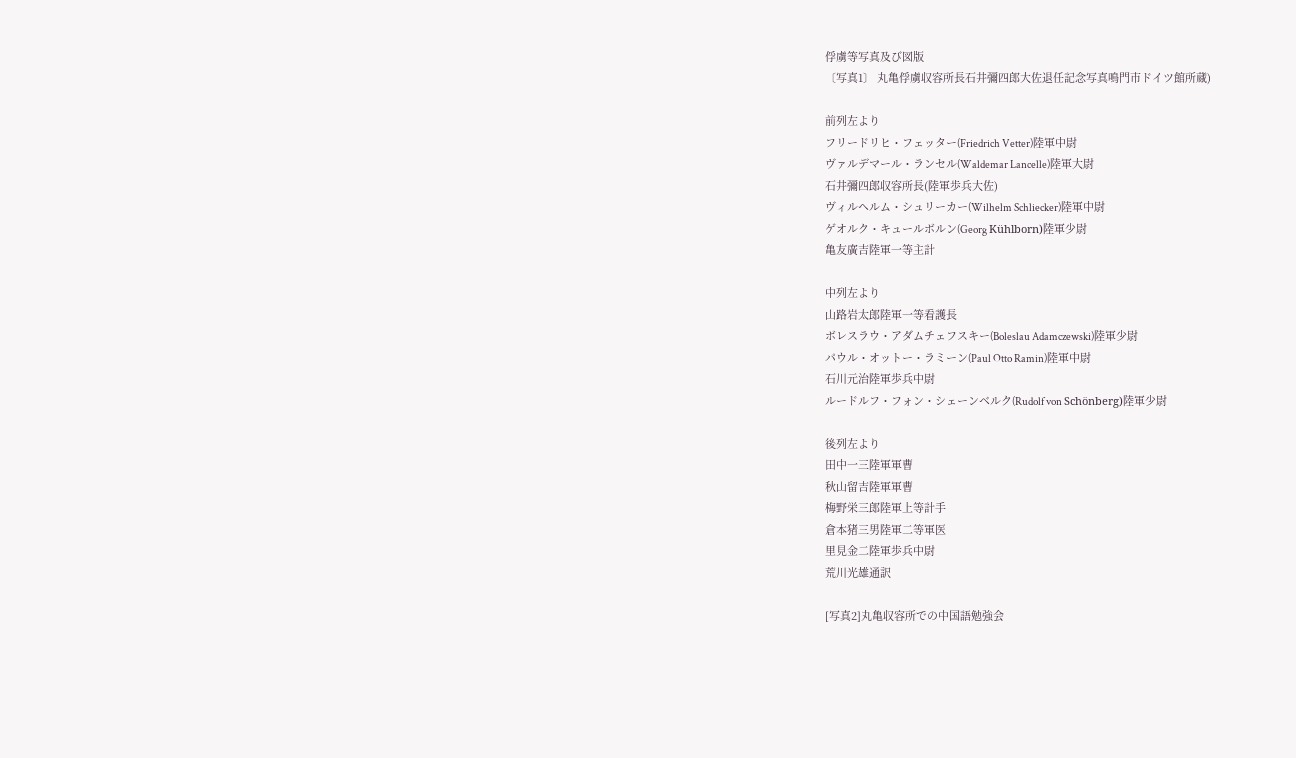俘虜等写真及び図版
〔写真1〕 丸亀俘虜収容所長石井彌四郎大佐退任記念写真鳴門市ドイツ館所蔵)

前列左より
フリードリヒ・フェッター(Friedrich Vetter)陸軍中尉
ヴァルデマール・ランセル(Waldemar Lancelle)陸軍大尉
石井彌四郎収容所長(陸軍歩兵大佐)
ヴィルヘルム・シュリーカー(Wilhelm Schliecker)陸軍中尉
ゲオルク・キュールボルン(Georg Kühlborn)陸軍少尉
亀友廣吉陸軍一等主計

中列左より
山路岩太郎陸軍一等看護長
ボレスラウ・アダムチェフスキー(Boleslau Adamczewski)陸軍少尉
パウル・オットー・ラミーン(Paul Otto Ramin)陸軍中尉
石川元治陸軍歩兵中尉
ルードルフ・フォン・シェーンベルク(Rudolf von Schönberg)陸軍少尉

後列左より
田中一三陸軍軍曹
秋山留吉陸軍軍曹
梅野栄三郎陸軍上等計手
倉本猪三男陸軍二等軍医
里見金二陸軍歩兵中尉
荒川光雄通訳

[写真2]丸亀収容所での中国語勉強会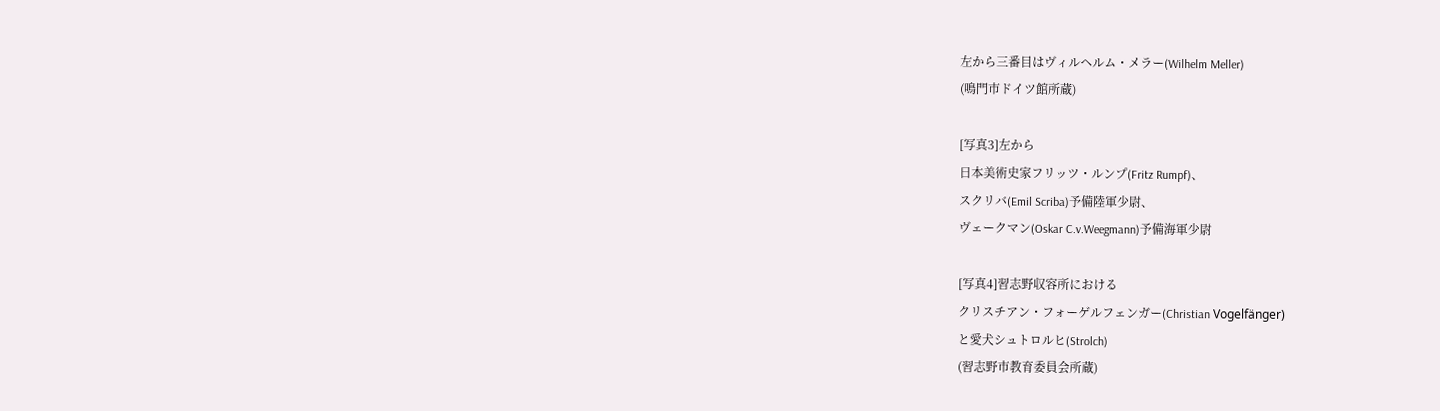左から三番目はヴィルヘルム・メラー(Wilhelm Meller)
(鳴門市ドイツ館所蔵)

[写真3]左から
日本美術史家フリッツ・ルンプ(Fritz Rumpf)、
スクリバ(Emil Scriba)予備陸軍少尉、
ヴェークマン(Oskar C.v.Weegmann)予備海軍少尉

[写真4]習志野収容所における
クリスチアン・フォーゲルフェンガー(Christian Vogelfänger)
と愛犬シュトロルヒ(Strolch)
(習志野市教育委員会所蔵)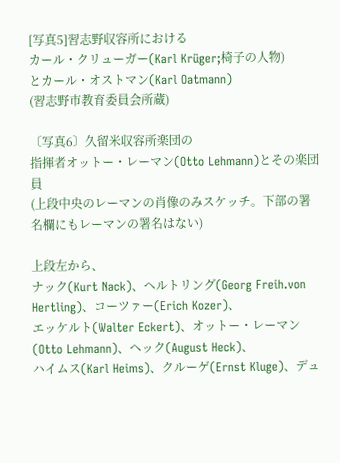[写真5]習志野収容所における
カール・クリューガー(Karl Krüger;椅子の人物)
とカール・オストマン(Karl Oatmann)
(習志野市教育委員会所蔵)

〔写真6〕久留米収容所楽団の
指揮者オットー・レーマン(Otto Lehmann)とその楽団員
(上段中央のレーマンの肖像のみスケッチ。下部の署名欄にもレーマンの署名はない)

上段左から、
ナック(Kurt Nack)、ヘルトリング(Georg Freih.von Hertling)、コーツァー(Erich Kozer)、
エッケルト(Walter Eckert)、オットー・レーマン(Otto Lehmann)、ヘック(August Heck)、
ハイムス(Karl Heims)、クルーゲ(Ernst Kluge)、デュ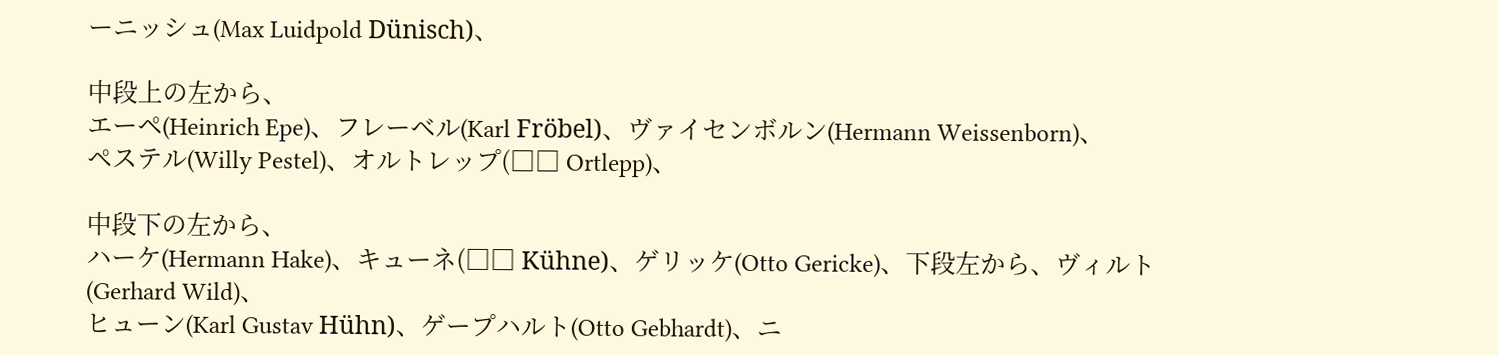ーニッシュ(Max Luidpold Dünisch)、

中段上の左から、
エーペ(Heinrich Epe)、フレーベル(Karl Fröbel)、ヴァイセンボルン(Hermann Weissenborn)、
ペステル(Willy Pestel)、オルトレップ(□□ Ortlepp)、

中段下の左から、
ハーケ(Hermann Hake)、キューネ(□□ Kühne)、ゲリッケ(Otto Gericke)、下段左から、ヴィルト(Gerhard Wild)、
ヒューン(Karl Gustav Hühn)、ゲープハルト(Otto Gebhardt)、ニ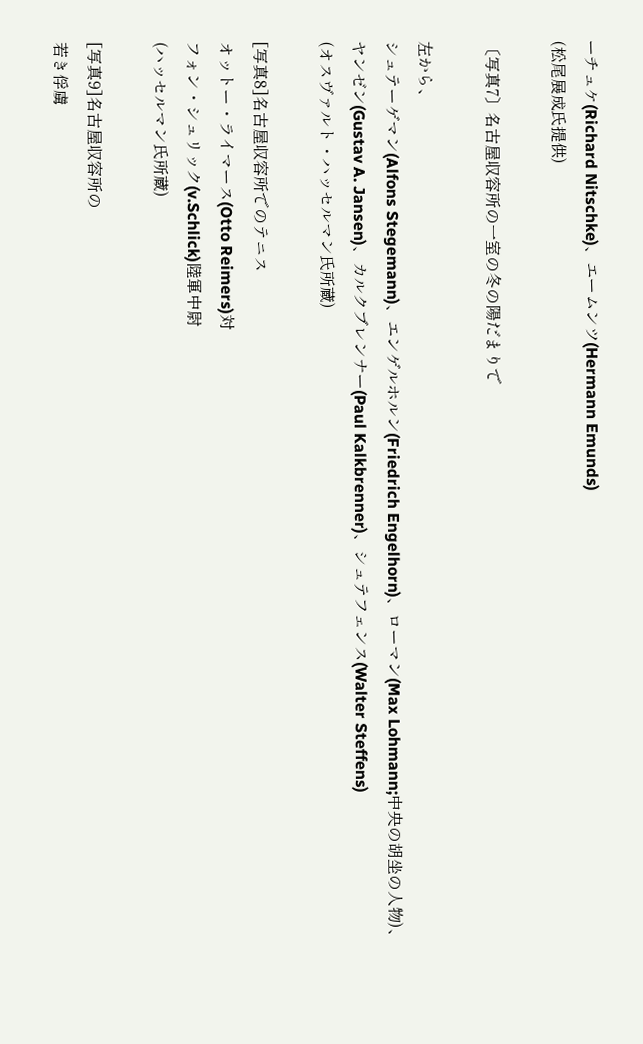ーチュケ(Richard Nitschke)、エームンツ(Hermann Emunds)
(松尾展成氏提供)

〔写真7〕名古屋収容所の一室の冬の陽だまりで

左から、
シュテーゲマン(Alfons Stegemann)、エンゲルホルン(Friedrich Engelhorn)、ローマン(Max Lohmann;中央の胡坐の人物)、
ヤンゼン(Gustav A. Jansen)、カルクブレンナー(Paul Kalkbrenner)、シュテフェンス(Walter Steffens)
(オスヴァルト・ハッセルマン氏所蔵)

[写真8]名古屋収容所でのテニス
オットー・ライマース(Otto Reimers)対
フォン・シュリック(v.Schlick)陸軍中尉
(ハッセルマン氏所蔵)

[写真9]名古屋収容所の
若き俘虜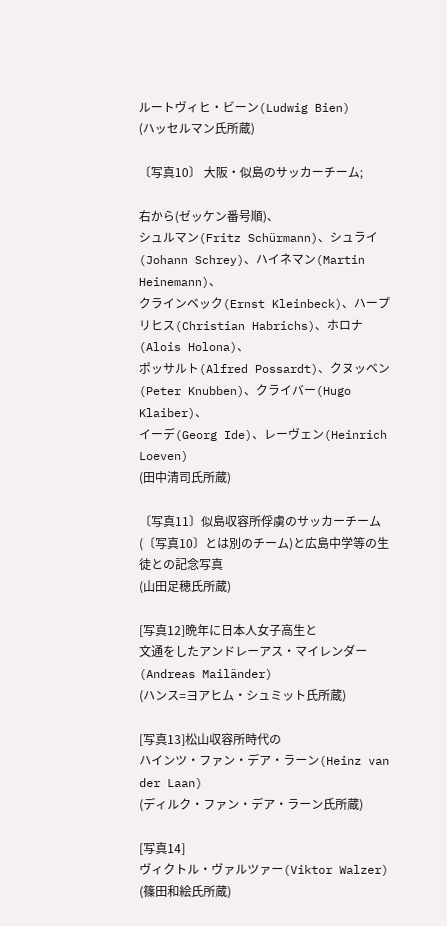ルートヴィヒ・ビーン(Ludwig Bien)
(ハッセルマン氏所蔵)

〔写真10〕 大阪・似島のサッカーチーム;

右から(ゼッケン番号順)、
シュルマン(Fritz Schürmann)、シュライ(Johann Schrey)、ハイネマン(Martin Heinemann)、
クラインベック(Ernst Kleinbeck)、ハープリヒス(Christian Habrichs)、ホロナ(Alois Holona)、
ポッサルト(Alfred Possardt)、クヌッベン(Peter Knubben)、クライバー(Hugo Klaiber)、
イーデ(Georg Ide)、レーヴェン(Heinrich Loeven)
(田中清司氏所蔵)

〔写真11〕似島収容所俘虜のサッカーチーム
(〔写真10〕とは別のチーム)と広島中学等の生徒との記念写真
(山田足穂氏所蔵)

[写真12]晩年に日本人女子高生と
文通をしたアンドレーアス・マイレンダー(Andreas Mailänder)
(ハンス=ヨアヒム・シュミット氏所蔵)

[写真13]松山収容所時代の
ハインツ・ファン・デア・ラーン(Heinz van der Laan)
(ディルク・ファン・デア・ラーン氏所蔵)

[写真14]
ヴィクトル・ヴァルツァー(Viktor Walzer)
(篠田和絵氏所蔵)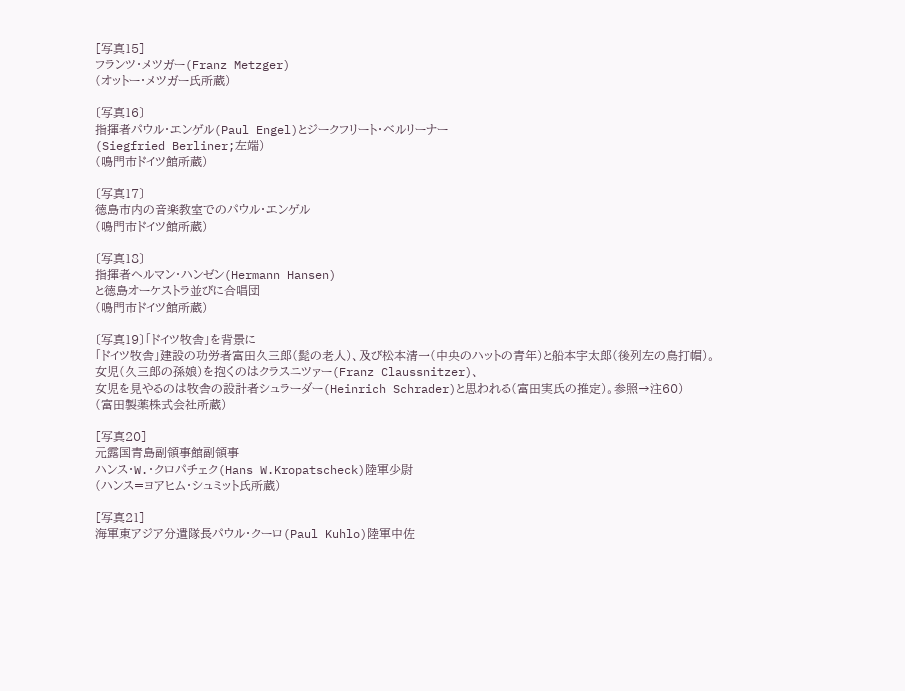[写真15]
フランツ・メツガー(Franz Metzger)
(オットー・メツガー氏所蔵)

〔写真16〕
指揮者パウル・エンゲル(Paul Engel)とジークフリート・ベルリーナー
(Siegfried Berliner;左端)
(鳴門市ドイツ館所蔵)

〔写真17〕
徳島市内の音楽教室でのパウル・エンゲル
(鳴門市ドイツ館所蔵)

〔写真18〕
指揮者ヘルマン・ハンゼン(Hermann Hansen)
と徳島オーケストラ並びに合唱団
(鳴門市ドイツ館所蔵)

〔写真19〕「ドイツ牧舎」を背景に
「ドイツ牧舎」建設の功労者富田久三郎(髭の老人)、及び松本清一(中央のハットの青年)と船本宇太郎(後列左の鳥打帽)。
女児(久三郎の孫娘)を抱くのはクラスニツァー(Franz Claussnitzer)、
女児を見やるのは牧舎の設計者シュラーダー(Heinrich Schrader)と思われる(富田実氏の推定)。参照→注60)
(富田製薬株式会社所蔵)

[写真20]
元露国青島副領事館副領事
ハンス・W.・クロパチェク(Hans W.Kropatscheck)陸軍少尉
(ハンス=ヨアヒム・シュミット氏所蔵)

[写真21]
海軍東アジア分遣隊長パウル・クーロ(Paul Kuhlo)陸軍中佐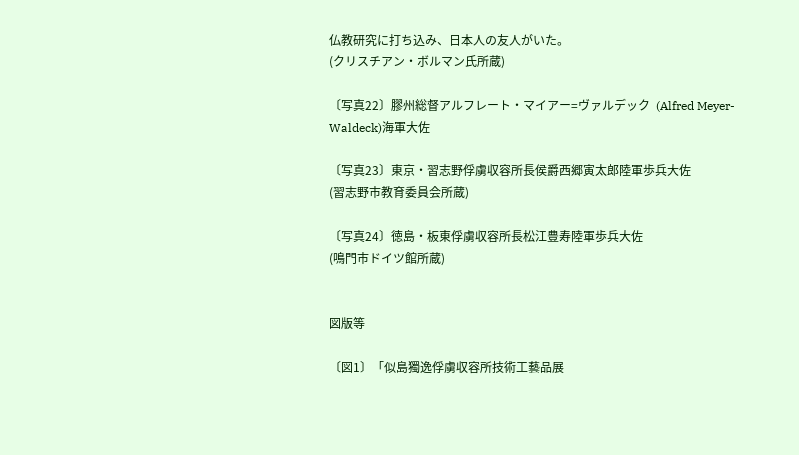仏教研究に打ち込み、日本人の友人がいた。
(クリスチアン・ボルマン氏所蔵)

〔写真22〕膠州総督アルフレート・マイアー=ヴァルデック  (Alfred Meyer-Waldeck)海軍大佐

〔写真23〕東京・習志野俘虜収容所長侯爵西郷寅太郎陸軍歩兵大佐
(習志野市教育委員会所蔵)

〔写真24〕徳島・板東俘虜収容所長松江豊寿陸軍歩兵大佐
(鳴門市ドイツ館所蔵)


図版等

〔図1〕「似島獨逸俘虜収容所技術工藝品展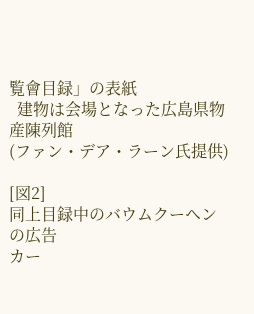覧會目録」の表紙
  建物は会場となった広島県物産陳列館
(ファン・デア・ラーン氏提供)

[図2]
同上目録中のバウムクーヘンの広告
カー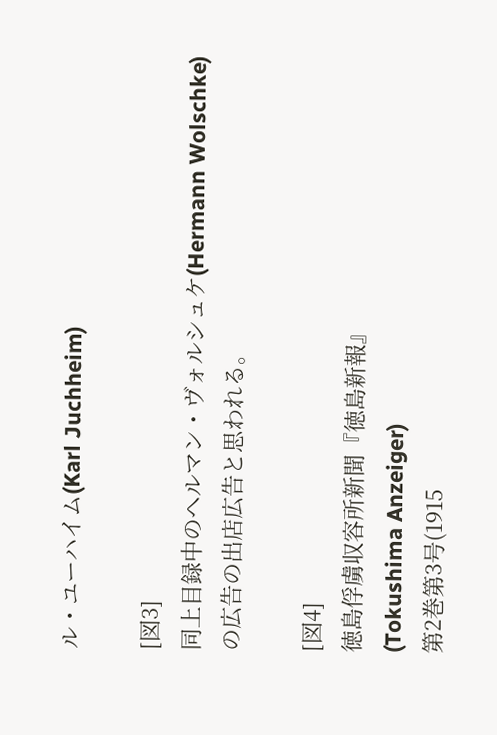ル・ユーハイム(Karl Juchheim)

[図3]
同上目録中のヘルマン・ヴォルシュケ(Hermann Wolschke)
の広告の出店広告と思われる。

[図4]
徳島俘虜収容所新聞『徳島新報』
(Tokushima Anzeiger)
第2巻第3号(1915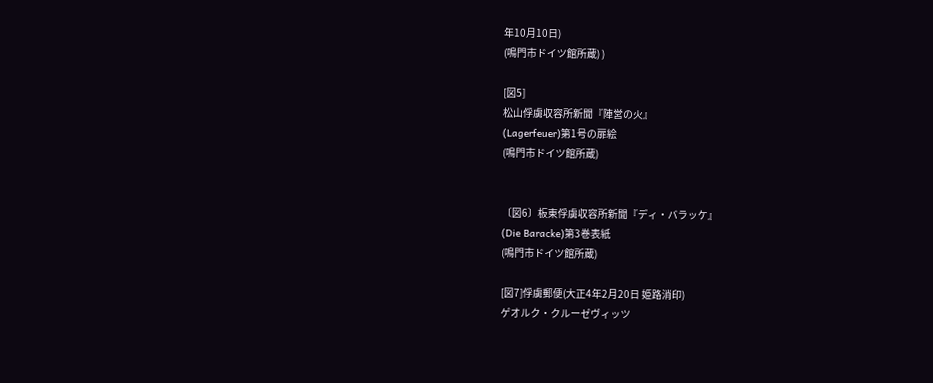年10月10日)
(鳴門市ドイツ館所蔵) )

[図5]
松山俘虜収容所新聞『陣営の火』
(Lagerfeuer)第1号の扉絵
(鳴門市ドイツ館所蔵)


〔図6〕板東俘虜収容所新聞『ディ・バラッケ』
(Die Baracke)第3巻表紙
(鳴門市ドイツ館所蔵)

[図7]俘虜郵便(大正4年2月20日 姫路消印)
ゲオルク・クルーゼヴィッツ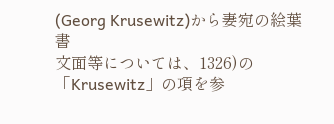(Georg Krusewitz)から妻宛の絵葉書
文面等については、1326)の「Krusewitz」の項を参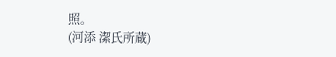照。
(河添 潔氏所蔵)